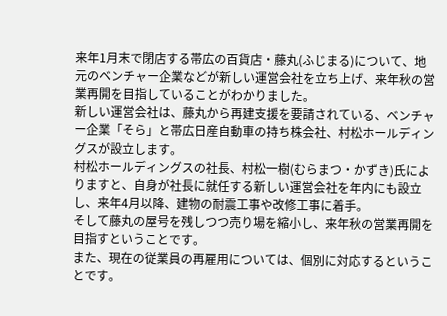来年1月末で閉店する帯広の百貨店・藤丸(ふじまる)について、地元のベンチャー企業などが新しい運営会社を立ち上げ、来年秋の営業再開を目指していることがわかりました。
新しい運営会社は、藤丸から再建支援を要請されている、ベンチャー企業「そら」と帯広日産自動車の持ち株会社、村松ホールディングスが設立します。
村松ホールディングスの社長、村松一樹(むらまつ・かずき)氏によりますと、自身が社長に就任する新しい運営会社を年内にも設立し、来年4月以降、建物の耐震工事や改修工事に着手。
そして藤丸の屋号を残しつつ売り場を縮小し、来年秋の営業再開を目指すということです。
また、現在の従業員の再雇用については、個別に対応するということです。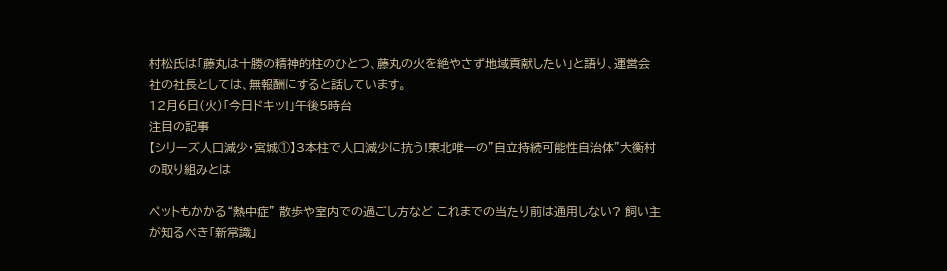村松氏は「藤丸は十勝の精神的柱のひとつ、藤丸の火を絶やさず地域貢献したい」と語り、運営会社の社長としては、無報酬にすると話しています。
12月6日(火)「今日ドキッ!」午後5時台
注目の記事
【シリーズ人口減少・宮城①】3本柱で人口減少に抗う!東北唯一の"自立持続可能性自治体"大衡村の取り組みとは

ペットもかかる“熱中症” 散歩や室内での過ごし方など これまでの当たり前は通用しない? 飼い主が知るべき「新常識」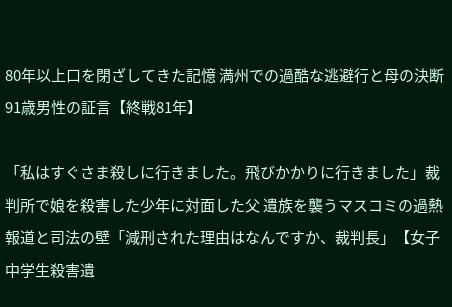80年以上口を閉ざしてきた記憶 満州での過酷な逃避行と母の決断 91歳男性の証言【終戦81年】

「私はすぐさま殺しに行きました。飛びかかりに行きました」裁判所で娘を殺害した少年に対面した父 遺族を襲うマスコミの過熱報道と司法の壁「減刑された理由はなんですか、裁判長」【女子中学生殺害遺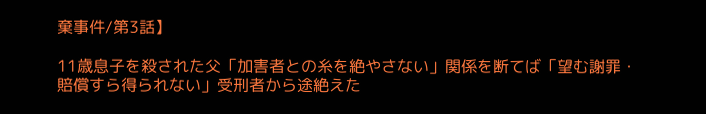棄事件/第3話】

11歳息子を殺された父「加害者との糸を絶やさない」関係を断てば「望む謝罪・賠償すら得られない」受刑者から途絶えた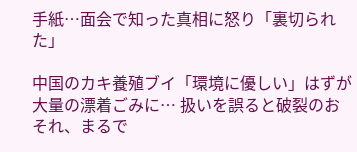手紙…面会で知った真相に怒り「裏切られた」

中国のカキ養殖ブイ「環境に優しい」はずが大量の漂着ごみに… 扱いを誤ると破裂のおそれ、まるで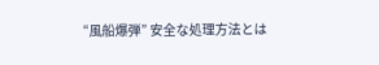“風船爆弾” 安全な処理方法とは